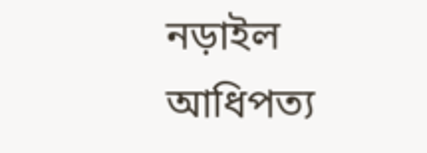নড়াইল আধিপত্য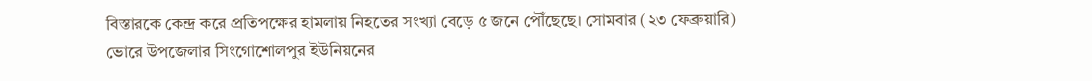বিস্তারকে কেন্দ্র করে প্রতিপক্ষের হামলায় নিহতের সংখ্যা বেড়ে ৫ জনে পৌঁছেছে। সোমবার (২৩ ফেব্রুয়ারি) ভোরে উপজেলার সিংগোশোলপুর ইউনিয়নের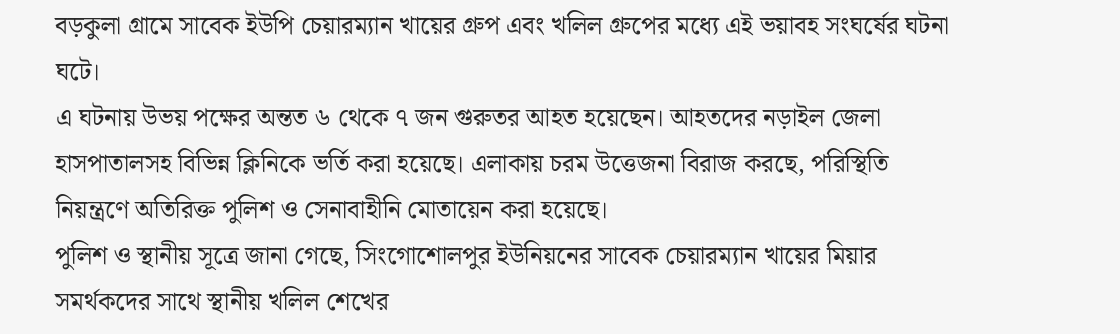বড়কুলা গ্রামে সাবেক ইউপি চেয়ারম্যান খায়ের গ্রুপ এবং খলিল গ্রুপের মধ্যে এই ভয়াবহ সংঘর্ষের ঘটনা ঘটে।
এ ঘটনায় উভয় পক্ষের অন্তত ৬ থেকে ৭ জন গুরুতর আহত হয়েছেন। আহতদের নড়াইল জেলা হাসপাতালসহ বিভিন্ন ক্লিনিকে ভর্তি করা হয়েছে। এলাকায় চরম উত্তেজনা বিরাজ করছে, পরিস্থিতি নিয়ন্ত্রণে অতিরিক্ত পুলিশ ও সেনাবাহীনি মোতায়েন করা হয়েছে।
পুলিশ ও স্থানীয় সূত্রে জানা গেছে, সিংগোশোলপুর ইউনিয়নের সাবেক চেয়ারম্যান খায়ের মিয়ার সমর্থকদের সাথে স্থানীয় খলিল শেখের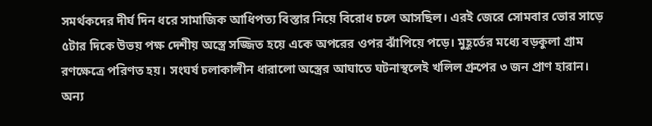সমর্থকদের দীর্ঘ দিন ধরে সামাজিক আধিপত্য বিস্তার নিয়ে বিরোধ চলে আসছিল। এরই জেরে সোমবার ভোর সাড়ে ৫টার দিকে উভয় পক্ষ দেশীয় অস্ত্রে সজ্জিত হয়ে একে অপরের ওপর ঝাঁপিয়ে পড়ে। মুহূর্তের মধ্যে বড়কুলা গ্রাম রণক্ষেত্রে পরিণত হয়। সংঘর্ষ চলাকালীন ধারালো অস্ত্রের আঘাতে ঘটনাস্থলেই খলিল গ্রুপের ৩ জন প্রাণ হারান। অন্য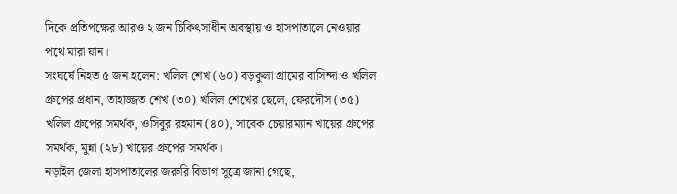দিকে প্রতিপক্ষের আরও ২ জন চিকিৎসাধীন অবস্থায় ও হাসপাতালে নেওয়ার পথে মারা যান।
সংঘর্ষে নিহত ৫ জন হলেন: খলিল শেখ (৬০) বড়কুলা গ্রামের বাসিন্দা ও খলিল গ্রুপের প্রধান, তাহাজ্জত শেখ (৩০) খলিল শেখের ছেলে, ফেরদৌস (৩৫) খলিল গ্রুপের সমর্থক, ওসিবুর রহমান (৪০), সাবেক চেয়ারম্যান খায়ের গ্রুপের সমর্থক, মুন্না (২৮) খায়ের গ্রুপের সমর্থক।
নড়াইল জেলা হাসপাতালের জরুরি বিভাগ সূত্রে জানা গেছে,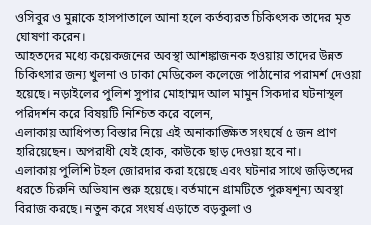ওসিবুর ও মুন্নাকে হাসপাতালে আনা হলে কর্তব্যরত চিকিৎসক তাদের মৃত ঘোষণা করেন।
আহতদের মধ্যে কয়েকজনের অবস্থা আশঙ্কাজনক হওয়ায় তাদের উন্নত চিকিৎসার জন্য খুলনা ও ঢাকা মেডিকেল কলেজে পাঠানোর পরামর্শ দেওয়া হয়েছে। নড়াইলের পুলিশ সুপার মোহাম্মদ আল মামুন সিকদার ঘটনাস্থল পরিদর্শন করে বিষয়টি নিশ্চিত করে বলেন,
এলাকায় আধিপত্য বিস্তার নিয়ে এই অনাকাঙ্ক্ষিত সংঘর্ষে ৫ জন প্রাণ হারিয়েছেন। অপরাধী যেই হোক, কাউকে ছাড় দেওয়া হবে না।
এলাকায় পুলিশি টহল জোরদার করা হয়েছে এবং ঘটনার সাথে জড়িতদের ধরতে চিরুনি অভিযান শুরু হয়েছে। বর্তমানে গ্রামটিতে পুরুষশূন্য অবস্থা বিরাজ করছে। নতুন করে সংঘর্ষ এড়াতে বড়কুলা ও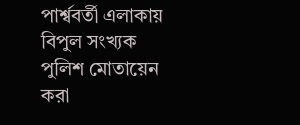পার্শ্ববর্তী এলাকায় বিপুল সংখ্যক পুলিশ মোতায়েন করা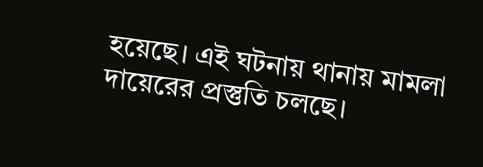হয়েছে। এই ঘটনায় থানায় মামলা দায়েরের প্রস্তুতি চলছে।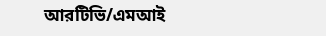আরটিভি/এমআই